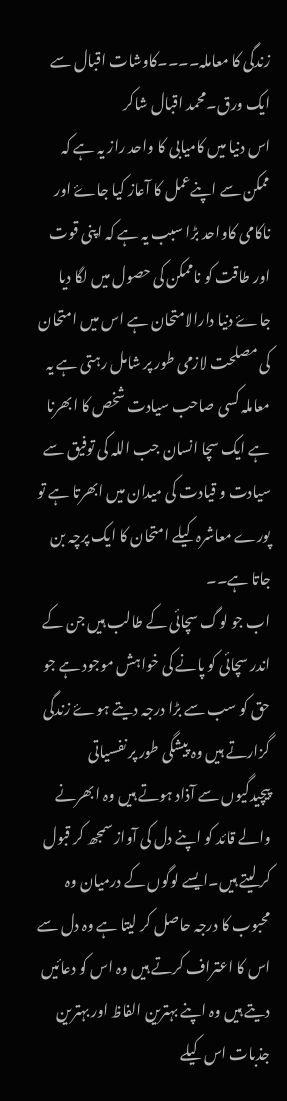زندگی کا معاملہ۔۔۔۔کاوشات اقبال سے ایک ورق۔محمد اقبال شاکر
اس دنیا میں کامیابی کا واحد راز یہ ہے کہ ممکن سے اپنےعمل کا آعاز کیا جاۓ اور ناکامی کاواحد بڑا سبب یہ ہے کہ اپنی قوت اور طاقت کو ناممکن کی حصول میں لگا دیا جاۓ دنیا دارالامتحان ہے اس میں امتحان کی مصلحت لازمی طور پر شامل رہتی ہے یہ معاملہ کسی صاحب سیادت شخص کا ابھرنا ہے ایک سچا انسان جب اللہ کی توفیق سے سیادت و قیادت کی میدان میں ابھرتا ہے تو پورے معاشرہ کیلے امتحان کا ایک پرچہ بن جاتا ہے۔۔
اب جو لوگ سچائی کے طالب ہیں جن کے اندر سچائی کو پانے کی خواہش موجود ہے جو حق کو سب سے بڑا درجہ دیتے ہوۓ زندگی گزارتے ہیں وہ پیشگی طور پر نفسیاتی پیچیدگیوں سے آذاد ہوتے ہیں وہ ابھرنے والے قائد کو اپنے دل کی آواز سمجھ کر قبول کر لیتے ہیں۔ایسے لوگوں کے درمیان وہ محبوب کا درجہ حاصل کر لیتا ہے وہ دل سے اس کا اعتراف کرتے ہیں وہ اس کو دعائیں دیتے ہیں وہ اپنے بہترین الفاظ اور بہترین جذبات اس کیلے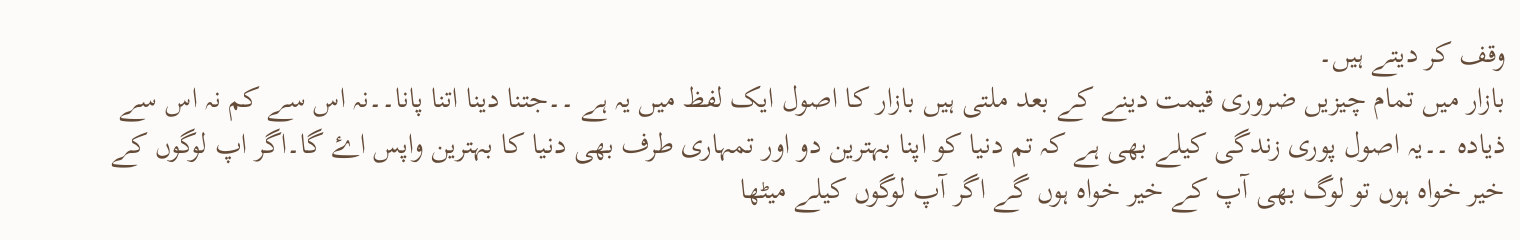وقف کر دیتے ہیں۔
بازار میں تمام چیزیں ضروری قیمت دینے کے بعد ملتی ہیں بازار کا اصول ایک لفظ میں یہ ہے ۔۔جتنا دینا اتنا پانا۔۔نہ اس سے کم نہ اس سے ذیادہ ۔۔یہ اصول پوری زندگی کیلے بھی ہے کہ تم دنیا کو اپنا بہترین دو اور تمہاری طرف بھی دنیا کا بہترین واپس اۓ گا۔اگر اپ لوگوں کے خیر خواہ ہوں تو لوگ بھی آپ کے خیر خواہ ہوں گے اگر آپ لوگوں کیلے میٹھا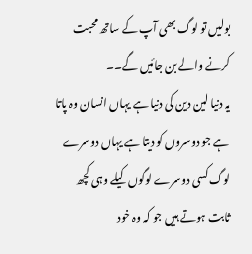بولیں تو لوگ بھی آپ کے ساتھ محبت کرنے والے بن جائیں گے۔۔
یہ دنیا لین دین کی دنیا ہے یہاں انسان وہ پاتا ہے جو دوسروں کو دیتا ہے یہاں دوسرے لوگ کسی دوسرے لوگوں کیلے وہی کچھ ثابت ہوتے ہیں جو کہ وہ خود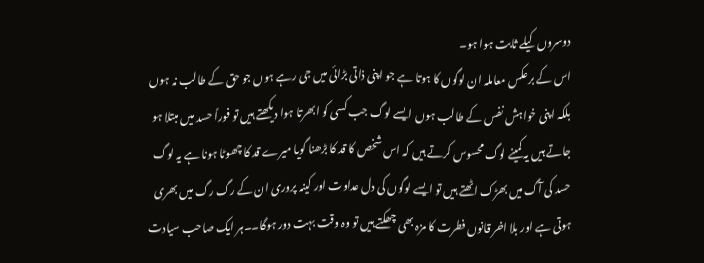دوسروں کیلے ثابت ہوا ہو۔
اس کے برعکس معاملہ ان لوگوں کا ہوتا ہے جو اپنی ذاتی بڑائی میں جی رہے ہوں جو حق کے طالب نہ ہوں بلکہ اپنی خواہش نفس کے طالب ہوں ایسے لوگ جب کسی کو ابھرتا ہوا دیکھتے ہیں تو فوراً حسد میں مبتلا ہو جاتے ہیں یہ کمینے لوگ محسوس کرتے ہیں کہ اس شخص کا قد کا بڑھنا گویا میرے قد کا چھوٹا ہونا ہے یہ لوگ حسد کی آگ میں بھڑک اٹھتے ہیں تو ایسے لوگوں کی دل عداوت اور کینہ پروری ان کے رگ رگ میں بھری ہوتی ہے اور بلا اخر قانوں فطرت کا مزہ بھی چھکتے ہیں تو وہ وقت بہت دور ہوگا۔۔ہر ایک صاحب سیادت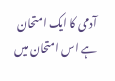آدمی کا ایک امتحان ہے اس امتحان میں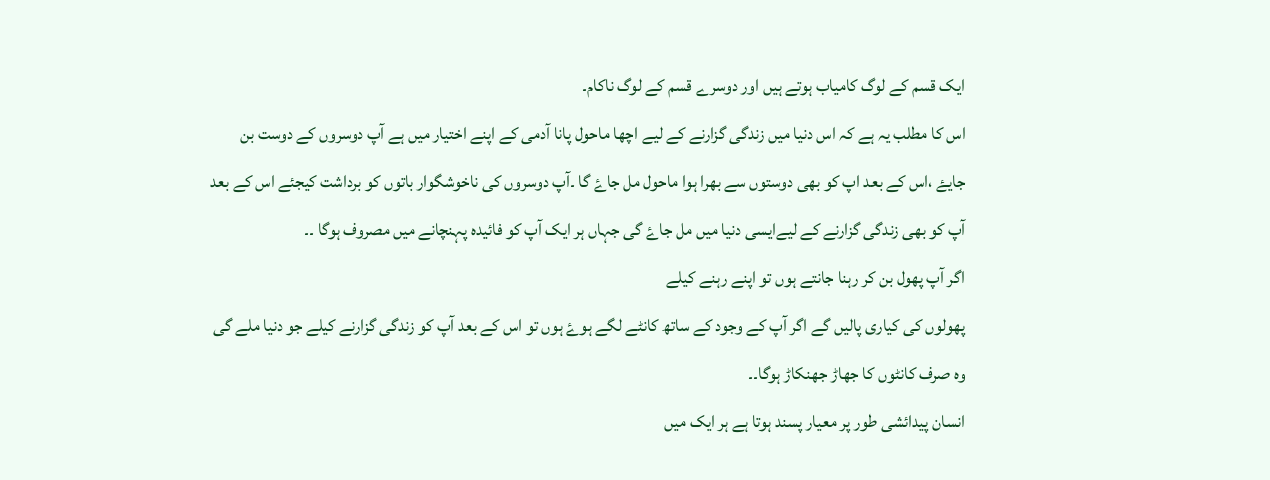ایک قسم کے لوگ کامیاب ہوتے ہیں اور دوسرے قسم کے لوگ ناکام۔
اس کا مطلب یہ ہے کہ اس دنیا میں زندگی گزارنے کے لیے اچھا ماحول پانا آدمی کے اپنے اختیار میں ہے آپ دوسروں کے دوست بن جایۓ ،اس کے بعد اپ کو بھی دوستوں سے بھرا ہوا ماحول مل جاۓ گا ۔آپ دوسروں کی ناخوشگوار باتوں کو برداشت کیجئے اس کے بعد آپ کو بھی زندگی گزارنے کے لیےایسی دنیا میں مل جاۓ گی جہاں ہر ایک آپ کو فائیدہ پہنچانے میں مصروف ہوگا ۔۔
اگر آپ پھول بن کر رہنا جانتے ہوں تو اپنے رہنے کیلے
پھولوں کی کیاری پالیں گے اگر آپ کے وجود کے ساتھ کانٹے لگے ہوۓ ہوں تو اس کے بعد آپ کو زندگی گزارنے کیلے جو دنیا ملے گی وہ صرف کانٹوں کا جھاڑ جھنکاڑ ہوگا۔۔
انسان پیدائشی طور پر معیار پسند ہوتا ہے ہر ایک میں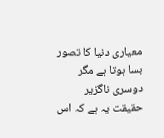معیاری دنیا کا تصور بسا ہوتا ہے مگر دوسری ناگزیر حقیقت یہ ہے کہ اس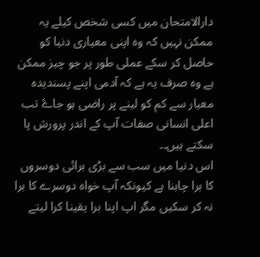دارالامتحان میں کسی شخص کیلے یہ ممکن نہیں کہ وہ اپنی معیاری دنیا کو حاصل کر سکے عملی طور پر جو چیز ممکن ہے وہ صرف یہ ہے کہ آدمی اپنے پسندیدہ معیار سے کم کو لینے پر راضی ہو جاۓ تب اعلی انسانی صفات آپ کے اندر پرورش پا سکتے ہیں۔۔
اس دنیا میں سب سے بڑی برائی دوسروں کا برا چاہنا ہے کیونکہ آپ خواہ دوسرے کا برا نہ کر سکیں مگر اپ اپنا برا یقینا کرا لیتے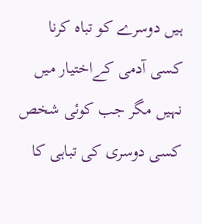ہیں دوسرے کو تباہ کرنا کسی آدمی کےاختیار میں نہیں مگر جب کوئی شخص کسی دوسری کی تباہی کا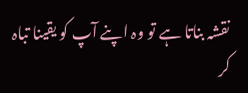نقشہ بناتا ہے تو وہ اپنے آپ کو یقینا تباہ کر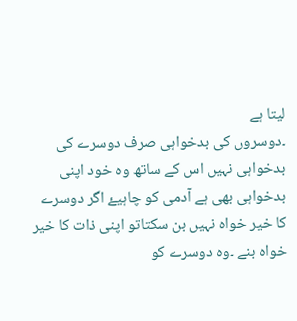لیتا ہے
۔دوسروں کی بدخواہی صرف دوسرے کی بدخواہی نہیں اس کے ساتھ وہ خود اپنی بدخواہی بھی ہے آدمی کو چاہیۓ اگر دوسرے کا خیر خواہ نہیں بن سکتاتو اپنی ذات کا خیر خواہ بنے ۔وہ دوسرے کو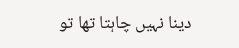دینا نہیں چاہتا تھا تو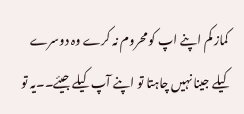کماز کم اپنے اپ کو محروم نہ کرے وہ دوسرے کیلے جینا نہیں چاہتا تو اپنے آپ کیلے جیئے۔۔یہ تو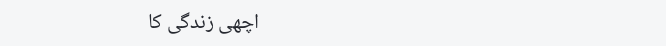اچھی زندگی کا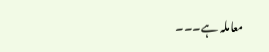معاملہ ہے۔۔۔